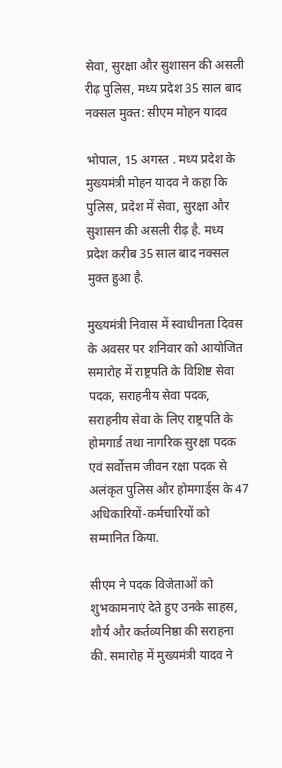सेवा, सुरक्षा और सुशासन की असली रीढ़ पु‍लिस, मध्य प्रदेश 35 साल बाद नक्सल मुक्त: सीएम मोहन यादव

भोपाल, 15 अगस्त . मध्य प्रदेश के मुख्यमंत्री मोहन यादव ने कहा कि पुलिस, प्रदेश में सेवा, सुरक्षा और सुशासन की असली रीढ़ है. मध्य प्रदेश करीब 35 साल बाद नक्सल मुक्त हुआ है.

मुख्यमंत्री निवास में स्वाधीनता दिवस के अवसर पर शनिवार को आयोजित समारोह में राष्ट्रपति के विशिष्ट सेवा पदक, सराहनीय सेवा पदक, सराहनीय सेवा के लिए राष्ट्रपति के होमगार्ड तथा नागरिक सुरक्षा पदक एवं सर्वोत्तम जीवन रक्षा पदक से अलंकृत पुलिस और होमगार्ड्स के 47 अधिकारियों-कर्मचारियों को सम्मानित किया.

सीएम ने पदक विजेताओं को शुभकामनाएं देते हुए उनके साहस, शौर्य और कर्तव्यनिष्ठा की सराहना की. समारोह में मुख्यमंत्री यादव ने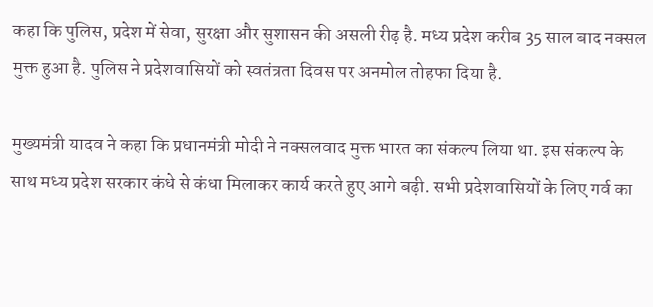कहा कि पुलिस, प्रदेश में सेवा, सुरक्षा और सुशासन की असली रीढ़ है. मध्य प्रदेश करीब 35 साल बाद नक्सल मुक्त हुआ है. पुलिस ने प्रदेशवासियों को स्वतंत्रता दिवस पर अनमोल तोहफा दिया है.

मुख्यमंत्री यादव ने कहा कि प्रधानमंत्री मोदी ने नक्सलवाद मुक्त भारत का संकल्प लिया था. इस संकल्प के साथ मध्य प्रदेश सरकार कंधे से कंधा मिलाकर कार्य करते हुए आगे बढ़ी. सभी प्रदेशवासियों के लिए गर्व का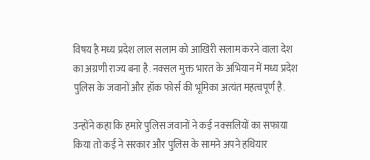विषय है मध्य प्रदेश लाल सलाम को आखिरी सलाम करने वाला देश का अग्रणी राज्य बना है. नक्सल मुक्त भारत के अभियान में मध्य प्रदेश पुलिस के जवानों और हॉक फोर्स की भूमिका अत्यंत महत्वपूर्ण है.

उन्‍होंने कहा कि हमारे पुलिस जवानों ने कई नक्सलियों का सफाया किया तो कई ने सरकार और पुलिस के सामने अपने हथियार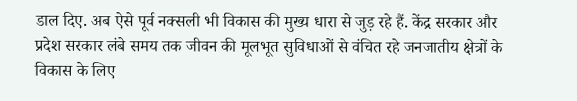डाल दिए. अब ऐसे पूर्व नक्सली भी विकास की मुख्य धारा से जुड़ रहे हैं. केंद्र सरकार और प्रदेश सरकार लंबे समय तक जीवन की मूलभूत सुविधाओं से वंचित रहे जनजातीय क्षेत्रों के विकास के लिए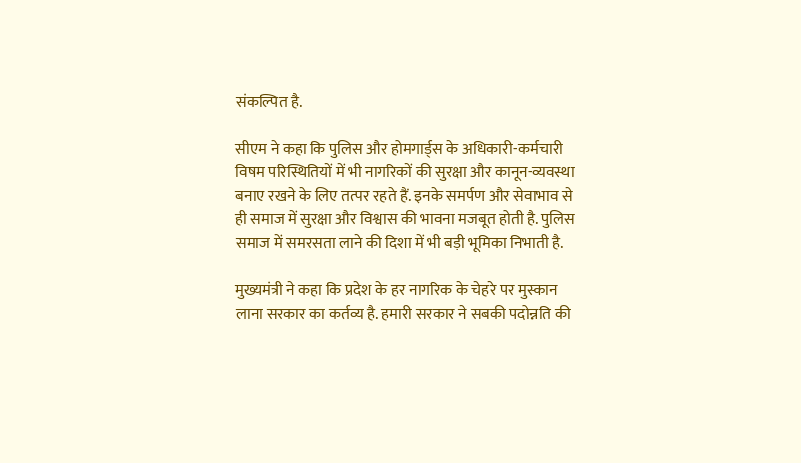संकल्पित है.

सीएम ने कहा कि पुलिस और होमगार्ड्स के अधिकारी-कर्मचारी विषम परिस्थितियों में भी नागरिकों की सुरक्षा और कानून-व्यवस्था बनाए रखने के लिए तत्पर रहते हैं. इनके समर्पण और सेवाभाव से ही समाज में सुरक्षा और विश्वास की भावना मजबूत होती है. पुलिस समाज में समरसता लाने की दिशा में भी बड़ी भूमिका निभाती है.

मुख्यमंत्री ने कहा कि प्रदेश के हर नागरिक के चेहरे पर मुस्कान लाना सरकार का कर्तव्य है. हमारी सरकार ने सबकी पदोन्नति की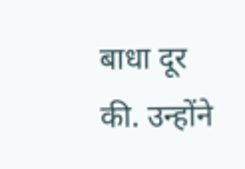बाधा दूर की. उन्होंने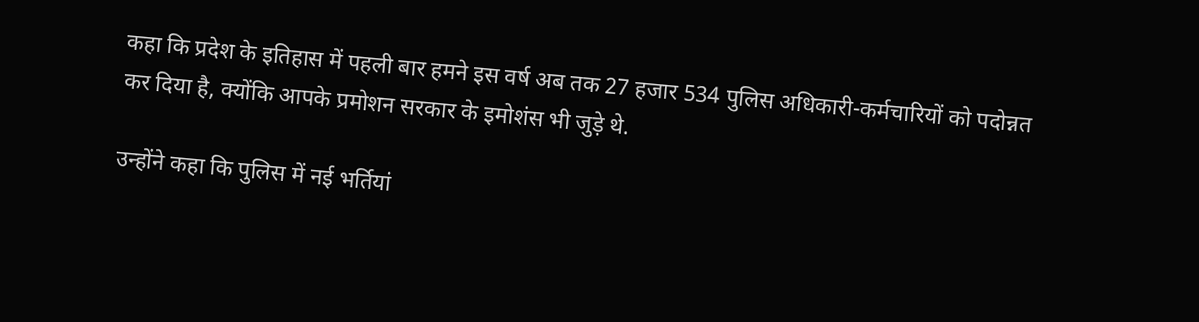कहा कि प्रदेश के इतिहास में पहली बार हमने इस वर्ष अब तक 27 हजार 534 पुलिस अधिकारी-कर्मचारियों को पदोन्नत कर दिया है, क्योंकि आपके प्रमोशन सरकार के इमोशंस भी जुड़े थे.

उन्‍होंने कहा कि पुलिस में नई भर्तियां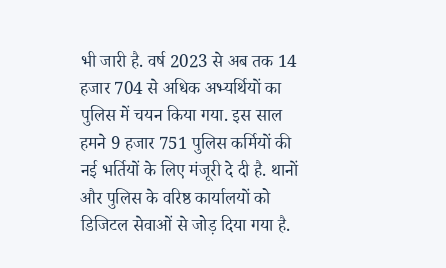भी जारी है. वर्ष 2023 से अब तक 14 हजार 704 से अधिक अभ्यर्थियों का पुलिस में चयन किया गया. इस साल हमने 9 हजार 751 पुलिस कर्मियों की नई भर्तियों के लिए मंजूरी दे दी है. थानों और पुलिस के वरिष्ठ कार्यालयों को डिजिटल सेवाओं से जोड़ दिया गया है.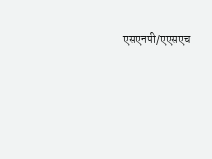एसएनपी/एएसएच